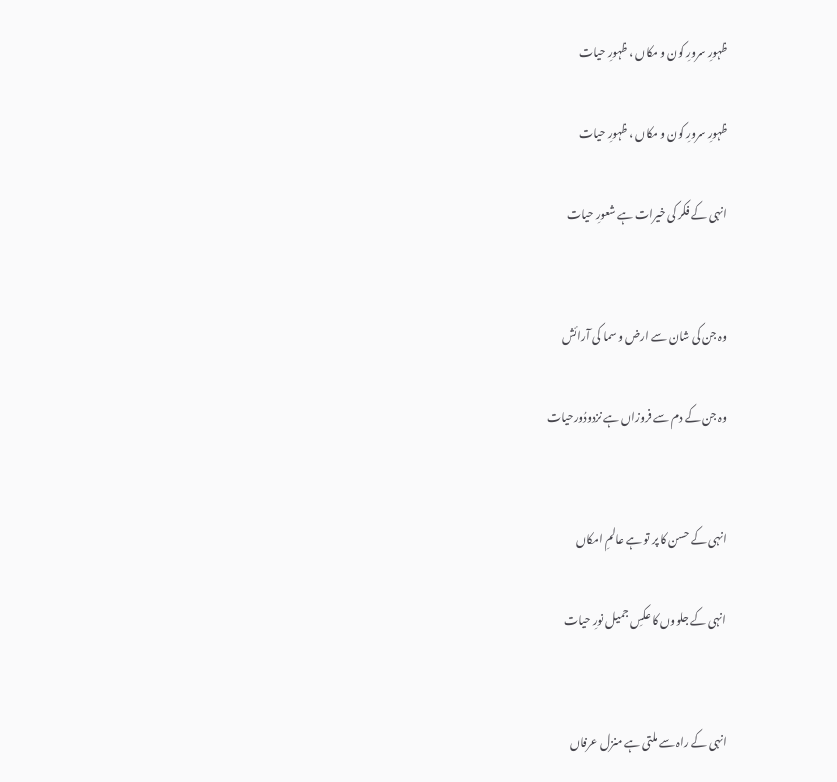ظہورِ سرورِ کون و مکاں ، ظہورِ حیات

ظہورِ سرورِ کون و مکاں ، ظہورِ حیات

انہی کے فکر کی خیرات ہے شعورِ حیات


وہ جن کی شان سے ارض و سما کی آرائش

وہ جن کے دم سے فروزاں ہے نزدودُورحیات


انہی کے حسن کا پر تو ہے عالمِ امکاں

انہی کے جلووں کا عکسِ جمیل نورِ حیات


انہی کے راہ سے ملتی ہے منزل عرفاں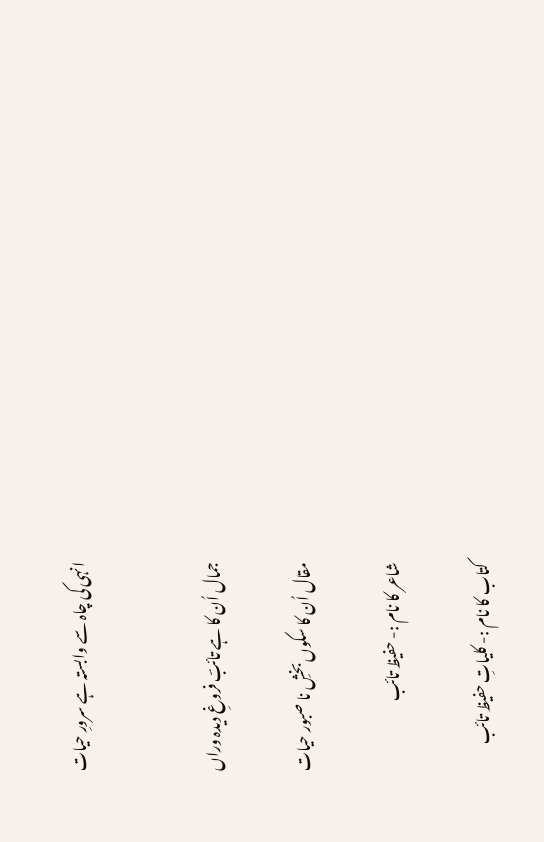انہی کی چاہ سے وابستہ ہے سرورِ حیات


جمال اُن کا ہے تائبؔ فروغِ دیدہ وراں

مقال اُن کا سکوں بخشِ نا صبور حیات

شاعر کا نام :- حفیظ تائب

کتاب کا نام :- کلیاتِ حفیظ تائب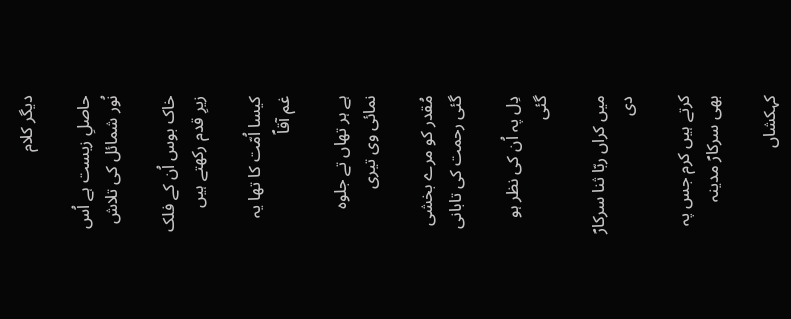دیگر کلام

حاصلِ زیست ہے اُس نُور شمائل کی تلاش

خاک بوس اُن کے فلک زیرِ قدم رکھتے ہیں

کیسا اُمّت کا تھا یہ غم آقاؐ

ہے ہر تھاں تے جلوہ نمائی وی تیری

مُقدر کو مرے بخشی گئی رحمت کی تابانی

دِل پہ اُن کی نظر ہو گئی

میں کراں ربّا ثنا سرکارؐ دی

کرتے ہیں کرم جس پہ بھی سرکارؐ مدینہ

کہکشاں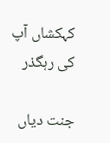کہکشاں آپ کی رہگذر

جنت دیاں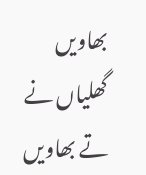بھاویں گھلیاں نے تے بھاویں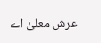عرش معلیٰ اے